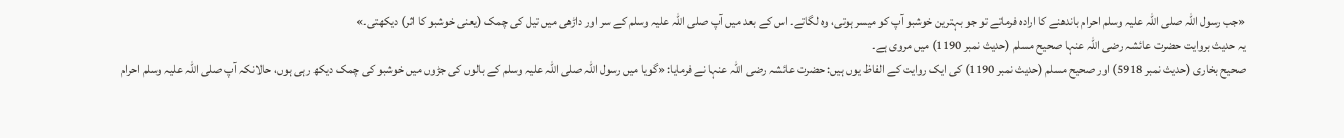«جب رسول اللہ صلی اللہ علیہ وسلم احرام باندھنے کا ارادہ فرماتے تو جو بہترین خوشبو آپ کو میسر ہوتی، وہ لگاتے۔ اس کے بعد میں آپ صلی اللہ علیہ وسلم کے سر اور داڑھی میں تيل كى چمک (یعنی خوشبو کا اثر) دیکھتى۔»
یہ حدیث بروایت حضرت عائشہ رضی اللہ عنہا صحیح مسلم (حدیث نمبر 1190) میں مروی ہے۔
صحیح بخاری (حدیث نمبر 5918) اور صحیح مسلم (حدیث نمبر 1190) کی ایک روایت کے الفاظ یوں ہیں: حضرت عائشہ رضی اللہ عنہا نے فرمایا: «گویا میں رسول اللہ صلی اللہ علیہ وسلم کے بالوں کی جڑوں میں خوشبو کی چمک دیکھ رہی ہوں، حالانکہ آپ صلی اللہ علیہ وسلم احرام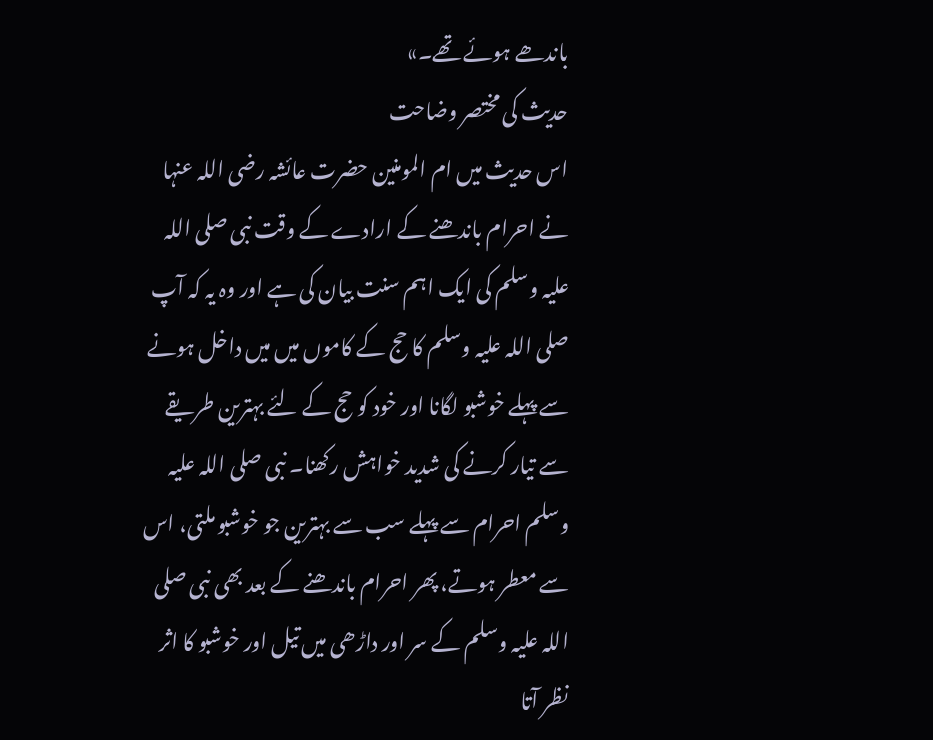باندھے ہوئے تھے۔»
حدیث کی مختصر وضاحت
اس حدیث میں ام المومنین حضرت عائشہ رضی اللہ عنہا نے احرام باندھنے کے ارادے کے وقت نبی صلی اللہ علیہ وسلم کی ایک اہم سنت بیان کی ہے اور وہ یہ کہ آپ صلى اللہ علیہ وسلم کا حج کے کاموں میں میں داخل ہونے سے پہلے خوشبو لگانا اور خود کو حج کے لئے بہترین طریقے سے تیار کرنے کی شدید خواہش رکھنا۔ نبی صلی اللہ علیہ وسلم احرام سے پہلے سب سے بہترین جو خوشبو ملتی، اس سے معطر ہوتے، پھر احرام باندھنے کے بعد بھی نبی صلی اللہ علیہ وسلم کے سر اور داڑھی میں تیل اور خوشبو کا اثر نظر آتا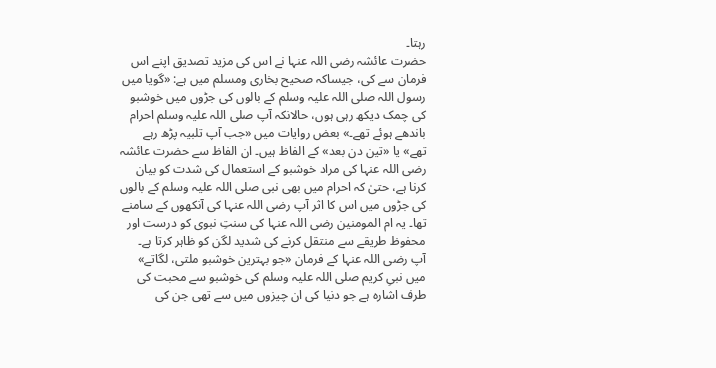رہتا۔
حضرت عائشہ رضی اللہ عنہا نے اس کی مزید تصدیق اپنے اس فرمان سے کی، جیساکہ صحیح بخاری ومسلم میں ہے: «گویا میں رسول اللہ صلی اللہ علیہ وسلم کے بالوں کی جڑوں میں خوشبو کی چمک دیکھ رہی ہوں، حالانکہ آپ صلی اللہ علیہ وسلم احرام باندھے ہوئے تھے۔» بعض روایات میں «جب آپ تلبیہ پڑھ رہے تھے» یا «تین دن بعد» کے الفاظ ہیں۔ ان الفاظ سے حضرت عائشہ رضی اللہ عنہا کی مراد خوشبو کے استعمال کی شدت کو بیان کرنا ہے، حتیٰ کہ احرام میں بھی نبی صلی اللہ علیہ وسلم کے بالوں کی جڑوں میں اس کا اثر آپ رضی اللہ عنہا کی آنکھوں کے سامنے تھا۔ یہ ام المومنین رضی اللہ عنہا کی سنتِ نبوی کو درست اور محفوظ طریقے سے منتقل کرنے کی شدید لگن کو ظاہر کرتا ہے۔
آپ رضی اللہ عنہا کے فرمان «جو بہترین خوشبو ملتی، لگاتے» میں نبیِ کریم صلی اللہ علیہ وسلم کی خوشبو سے محبت کی طرف اشارہ ہے جو دنیا کی ان چیزوں میں سے تھی جن کی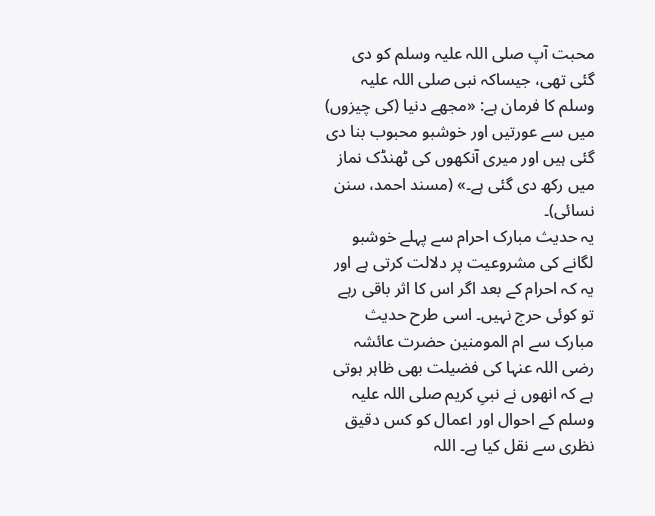محبت آپ صلی اللہ علیہ وسلم کو دی گئی تھی، جیساکہ نبی صلی اللہ علیہ وسلم کا فرمان ہے: «مجھے دنیا (کی چیزوں) میں سے عورتیں اور خوشبو محبوب بنا دی گئی ہیں اور میری آنکھوں کی ٹھنڈک نماز میں رکھ دی گئی ہے۔» (مسند احمد، سنن نسائی)۔
یہ حدیث مبارک احرام سے پہلے خوشبو لگانے کی مشروعیت پر دلالت کرتی ہے اور یہ کہ احرام کے بعد اگر اس کا اثر باقی رہے تو کوئی حرج نہیں۔ اسی طرح حدیث مبارک سے ام المومنین حضرت عائشہ رضی اللہ عنہا کی فضیلت بھی ظاہر ہوتی ہے کہ انھوں نے نبیِ کریم صلی اللہ علیہ وسلم کے احوال اور اعمال کو کس دقیق نظری سے نقل کیا ہے۔ اللہ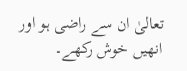تعالیٰ ان سے راضی ہو اور انھیں خوش رکھے۔